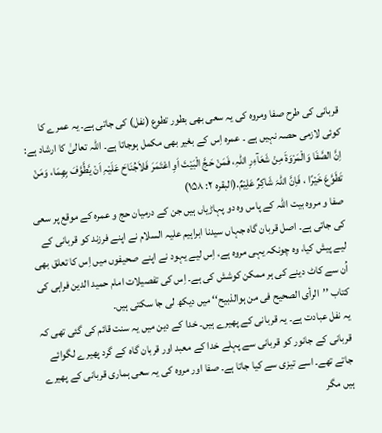قربانی کی طرح صفا ومروہ کی یہ سعی بھی بطور تطوع (نفل) کی جاتی ہے۔ یہ عمرے کا کوئی لازمی حصہ نہیں ہے ۔ عمرہ اِس کے بغیر بھی مکمل ہوجاتا ہے۔ اللہ تعالیٰ کا ارشاد ہے:
اِنَّ الصَّفَا وَالْمَرْوَۃَ مِنْ شَعَآءِرِ اللّٰہِ، فَمَنْ حَجَّ الْبَیْتَ اَوِ اعْتَمَرَ فَلاَجُنَاحَ عَلَیْہِ اَنْ یَّطَّوَّفَ بِھِمَا، وَمَنْ تَطَوَّعَ خَیْرًا ، فَاِنَّ اللّٰہَ شَاکِرٌ عَلِیْمٌ.(البقرہ ۲: ۱۵۸)
صفا و مروہ بیت اللہ کے پاس وہ دو پہاڑیاں ہیں جن کے درمیان حج و عمرہ کے موقع پر سعی کی جاتی ہے۔ اصل قربان گاہ جہاں سیدنا ابراہیم علیہ السلام نے اپنے فرزند کو قربانی کے لیے پیش کیا، وہ چونکہ یہی مروہ ہے، اِس لیے یہود نے اپنے صحیفوں میں اِس کا تعلق بھی اُن سے کاٹ دینے کی ہر ممکن کوشش کی ہے۔ اِس کی تفصیلات امام حمید الدین فراہی کی کتاب ’’الرأی الصحیح فی من ہوالذبیح‘‘ میں دیکھ لی جا سکتی ہیں۔
یہ نفل عبادت ہے۔ یہ قربانی کے پھیرے ہیں۔ خدا کے دین میں یہ سنت قائم کی گئی تھی کہ قربانی کے جانور کو قربانی سے پہلے خدا کے معبد اور قربان گاہ کے گرد پھیرے لگوائے جاتے تھے۔ اسے تیزی سے کیا جاتا ہے۔ صفا اور مروہ کی یہ سعی ہماری قربانی کے پھیرے ہیں مگر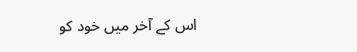اس کے آخر میں خود کو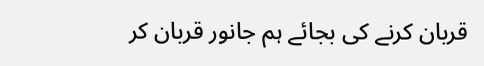قربان کرنے کی بجائے ہم جانور قربان کر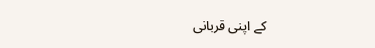کے اپنی قربانی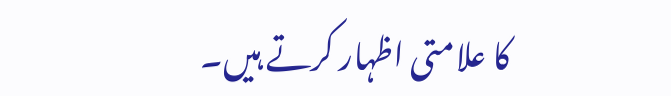کا علامتی اظہار کرتے ہیں۔